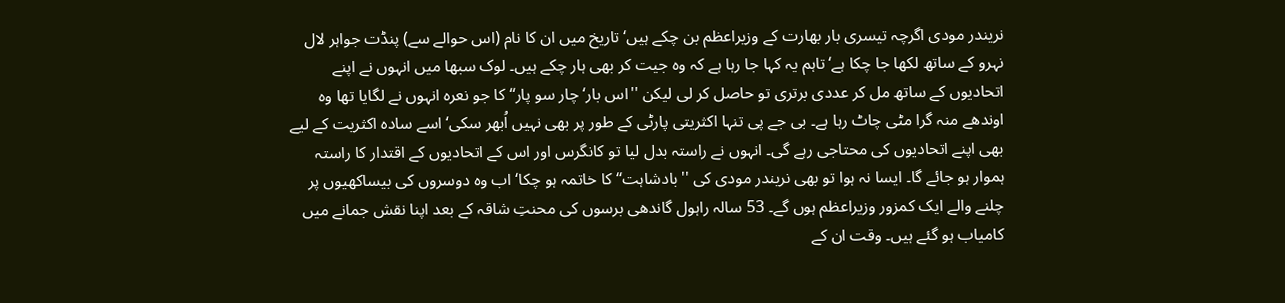نریندر مودی اگرچہ تیسری بار بھارت کے وزیراعظم بن چکے ہیں‘ تاریخ میں ان کا نام (اس حوالے سے) پنڈت جواہر لال نہرو کے ساتھ لکھا جا چکا ہے‘ تاہم یہ کہا جا رہا ہے کہ وہ جیت کر بھی ہار چکے ہیں۔ لوک سبھا میں انہوں نے اپنے اتحادیوں کے ساتھ مل کر عددی برتری تو حاصل کر لی لیکن ''اس بار‘ چار سو پار‘‘ کا جو نعرہ انہوں نے لگایا تھا وہ اوندھے منہ گرا مٹی چاٹ رہا ہے۔ بی جے پی تنہا اکثریتی پارٹی کے طور پر بھی نہیں اُبھر سکی‘ اسے سادہ اکثریت کے لیے بھی اپنے اتحادیوں کی محتاجی رہے گی۔ انہوں نے راستہ بدل لیا تو کانگرس اور اس کے اتحادیوں کے اقتدار کا راستہ ہموار ہو جائے گا۔ ایسا نہ ہوا تو بھی نریندر مودی کی ''بادشاہت‘‘ کا خاتمہ ہو چکا‘ اب وہ دوسروں کی بیساکھیوں پر چلنے والے ایک کمزور وزیراعظم ہوں گے۔ 53 سالہ راہول گاندھی برسوں کی محنتِ شاقہ کے بعد اپنا نقش جمانے میں کامیاب ہو گئے ہیں۔ وقت ان کے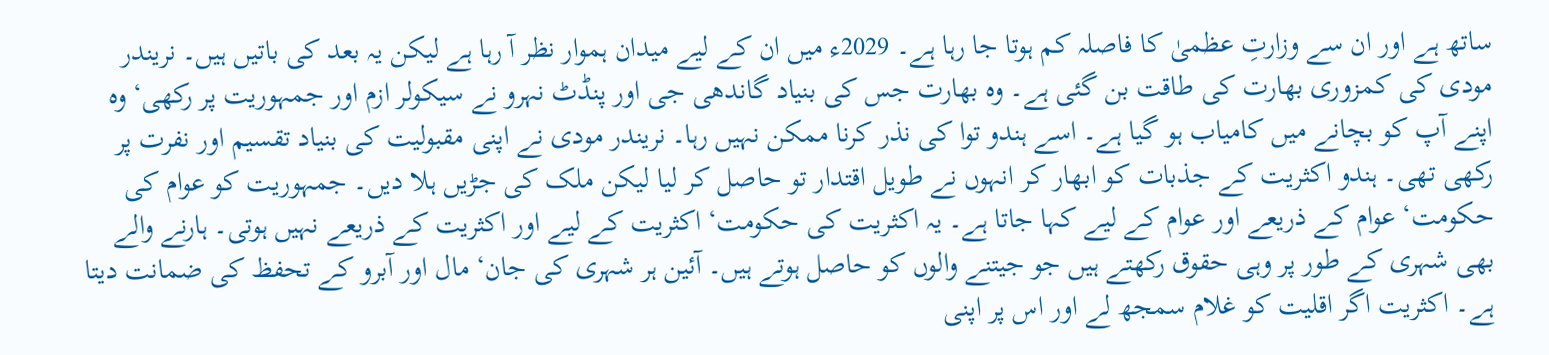ساتھ ہے اور ان سے وزارتِ عظمیٰ کا فاصلہ کم ہوتا جا رہا ہے۔ 2029ء میں ان کے لیے میدان ہموار نظر آ رہا ہے لیکن یہ بعد کی باتیں ہیں۔ نریندر مودی کی کمزوری بھارت کی طاقت بن گئی ہے۔ وہ بھارت جس کی بنیاد گاندھی جی اور پنڈٹ نہرو نے سیکولر ازم اور جمہوریت پر رکھی‘ وہ اپنے آپ کو بچانے میں کامیاب ہو گیا ہے۔ اسے ہندو توا کی نذر کرنا ممکن نہیں رہا۔ نریندر مودی نے اپنی مقبولیت کی بنیاد تقسیم اور نفرت پر رکھی تھی۔ ہندو اکثریت کے جذبات کو ابھار کر انہوں نے طویل اقتدار تو حاصل کر لیا لیکن ملک کی جڑیں ہلا دیں۔ جمہوریت کو عوام کی حکومت‘ عوام کے ذریعے اور عوام کے لیے کہا جاتا ہے۔ یہ اکثریت کی حکومت‘ اکثریت کے لیے اور اکثریت کے ذریعے نہیں ہوتی۔ ہارنے والے بھی شہری کے طور پر وہی حقوق رکھتے ہیں جو جیتنے والوں کو حاصل ہوتے ہیں۔ آئین ہر شہری کی جان‘ مال اور آبرو کے تحفظ کی ضمانت دیتا ہے۔ اکثریت اگر اقلیت کو غلام سمجھ لے اور اس پر اپنی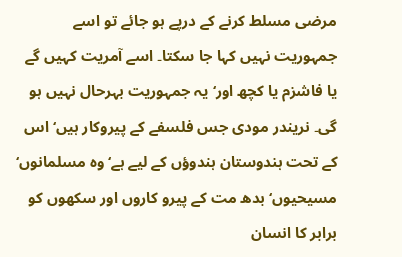مرضی مسلط کرنے کے درپے ہو جائے تو اسے جمہوریت نہیں کہا جا سکتا۔ اسے آمریت کہیں گے یا فاشزم یا کچھ اور‘ یہ جمہوریت بہرحال نہیں ہو گی۔ نریندر مودی جس فلسفے کے پیروکار ہیں‘ اس کے تحت ہندوستان ہندوؤں کے لیے ہے‘ وہ مسلمانوں‘ مسیحیوں‘ بدھ مت کے پیرو کاروں اور سکھوں کو برابر کا انسان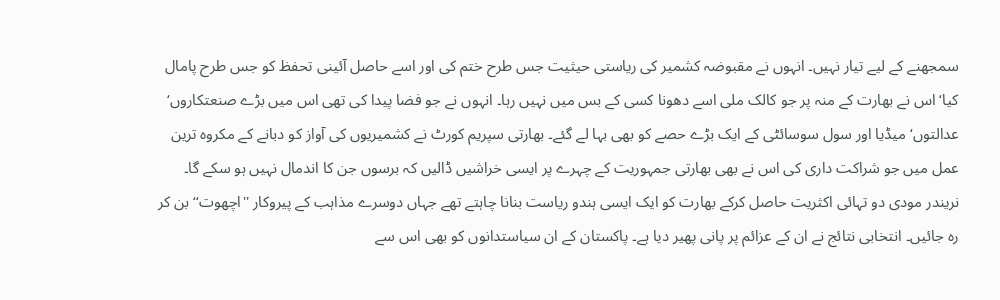سمجھنے کے لیے تیار نہیں۔ انہوں نے مقبوضہ کشمیر کی ریاستی حیثیت جس طرح ختم کی اور اسے حاصل آئینی تحفظ کو جس طرح پامال کیا‘ اس نے بھارت کے منہ پر جو کالک ملی اسے دھونا کسی کے بس میں نہیں رہا۔ انہوں نے جو فضا پیدا کی تھی اس میں بڑے صنعتکاروں‘ عدالتوں‘ میڈیا اور سول سوسائٹی کے ایک بڑے حصے کو بھی بہا لے گئے۔ بھارتی سپریم کورٹ نے کشمیریوں کی آواز کو دبانے کے مکروہ ترین عمل میں جو شراکت داری کی اس نے بھی بھارتی جمہوریت کے چہرے پر ایسی خراشیں ڈالیں کہ برسوں جن کا اندمال نہیں ہو سکے گا۔
نریندر مودی دو تہائی اکثریت حاصل کرکے بھارت کو ایک ایسی ہندو ریاست بنانا چاہتے تھے جہاں دوسرے مذاہب کے پیروکار ''اچھوت‘‘ بن کر رہ جائیں۔ انتخابی نتائج نے ان کے عزائم پر پانی پھیر دیا ہے۔ پاکستان کے ان سیاستدانوں کو بھی اس سے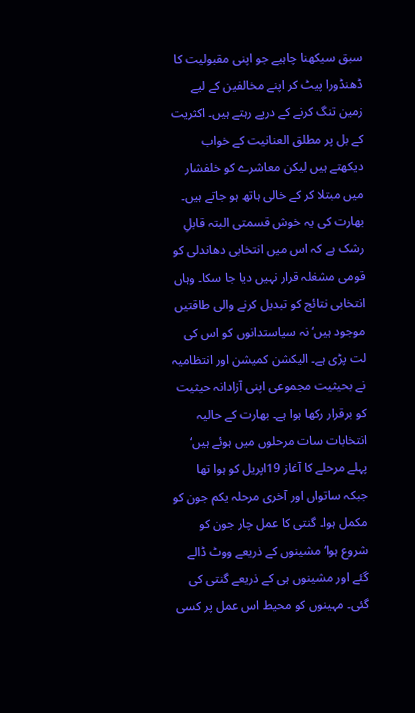سبق سیکھنا چاہیے جو اپنی مقبولیت کا ڈھنڈورا پیٹ کر اپنے مخالفین کے لیے زمین تنگ کرنے کے درپے رہتے ہیں۔ اکثریت کے بل پر مطلق العنانیت کے خواب دیکھتے ہیں لیکن معاشرے کو خلفشار میں مبتلا کر کے خالی ہاتھ ہو جاتے ہیں۔ بھارت کی یہ خوش قسمتی البتہ قابلِ رشک ہے کہ اس میں انتخابی دھاندلی کو قومی مشغلہ قرار نہیں دیا جا سکا۔ وہاں انتخابی نتائج کو تبدیل کرنے والی طاقتیں موجود ہیں‘ نہ سیاستدانوں کو اس کی لت پڑی ہے۔ الیکشن کمیشن اور انتظامیہ نے بحیثیت مجموعی اپنی آزادانہ حیثیت کو برقرار رکھا ہوا ہے۔ بھارت کے حالیہ انتخابات سات مرحلوں میں ہوئے ہیں‘ پہلے مرحلے کا آغاز 19اپریل کو ہوا تھا جبکہ ساتواں اور آخری مرحلہ یکم جون کو مکمل ہوا۔ گنتی کا عمل چار جون کو شروع ہوا‘ مشینوں کے ذریعے ووٹ ڈالے گئے اور مشینوں ہی کے ذریعے گنتی کی گئی۔ مہینوں کو محیط اس عمل پر کسی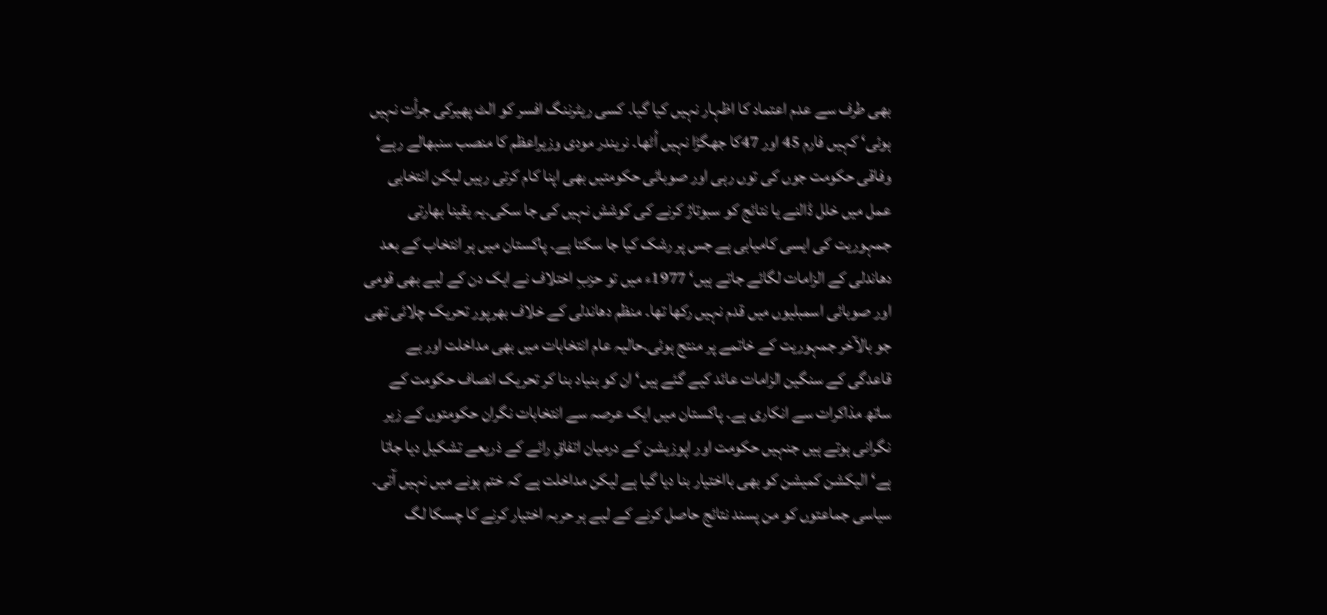بھی طرف سے عدم اعتماد کا اظہار نہیں کیا گیا۔ کسی ریٹرننگ افسر کو الٹ پھیرکی جرأت نہیں ہوئی‘ کہیں فارم 45 اور 47کا جھگڑا نہیں اُٹھا۔ نریندر مودی وزیراعظم کا منصب سنبھالے رہے‘ وفاقی حکومت جوں کی توں رہی اور صوبائی حکومتیں بھی اپنا کام کرتی رہیں لیکن انتخابی عمل میں خلل ڈالنے یا نتائج کو سبوتاژ کرنے کی کوشش نہیں کی جا سکی۔یہ یقینا بھارتی جمہوریت کی ایسی کامیابی ہے جس پر رشک کیا جا سکتا ہے۔ پاکستان میں ہر انتخاب کے بعد دھاندلی کے الزامات لگائے جاتے ہیں‘ 1977ء میں تو حزبِ اختلاف نے ایک دن کے لیے بھی قومی اور صوبائی اسمبلیوں میں قدم نہیں رکھا تھا۔ منظم دھاندلی کے خلاف بھرپور تحریک چلائی تھی جو بالآخر جمہوریت کے خاتمے پر منتج ہوئی۔حالیہ عام انتخابات میں بھی مداخلت اور بے قاعدگی کے سنگین الزامات عائد کیے گئے ہیں‘ ان کو بنیاد بنا کر تحریک انصاف حکومت کے ساتھ مذاکرات سے انکاری ہے۔ پاکستان میں ایک عرصہ سے انتخابات نگران حکومتوں کے زیر نگرانی ہوتے ہیں جنہیں حکومت اور اپوزیشن کے درمیان اتفاقِ رائے کے ذریعے تشکیل دیا جاتا ہے‘ الیکشن کمیشن کو بھی بااختیار بنا دیا گیا ہے لیکن مداخلت ہے کہ ختم ہونے میں نہیں آتی۔ سیاسی جماعتوں کو من پسند نتائج حاصل کرنے کے لیے ہر حربہ اختیار کرنے کا چسکا لگ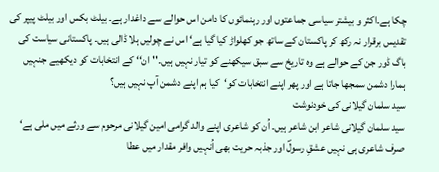چکا ہے۔اکثر و بیشتر سیاسی جماعتوں اور رہنمائوں کا دامن اس حوالے سے داغدار ہے۔ بیلٹ بکس اور بیلٹ پیپر کی تقدیس برقرار نہ رکھ کر پاکستان کے ساتھ جو کھلواڑ کیا گیا ہے‘ اس نے چولیں ہلا ڈالی ہیں۔ پاکستانی سیاست کی باگ ڈور جن کے حوالے ہے وہ تاریخ سے سبق سیکھنے کو تیار نہیں ہیں۔''ان‘‘ کے انتخابات کو دیکھیے جنہیں ہمارا دشمن سمجھا جاتا ہے اور پھر اپنے انتخابات کو‘کیا ہم اپنے دشمن آپ نہیں ہیں؟
سید سلمان گیلانی کی خودنوشت
سید سلمان گیلانی شاعر ابن شاعر ہیں۔ اُن کو شاعری اپنے والد گرامی امین گیلانی مرحوم سے ورثے میں ملی ہے‘ صرف شاعری ہی نہیں عشقِ رسولؐ اور جذبہ حریت بھی اُنہیں وافر مقدار میں عطا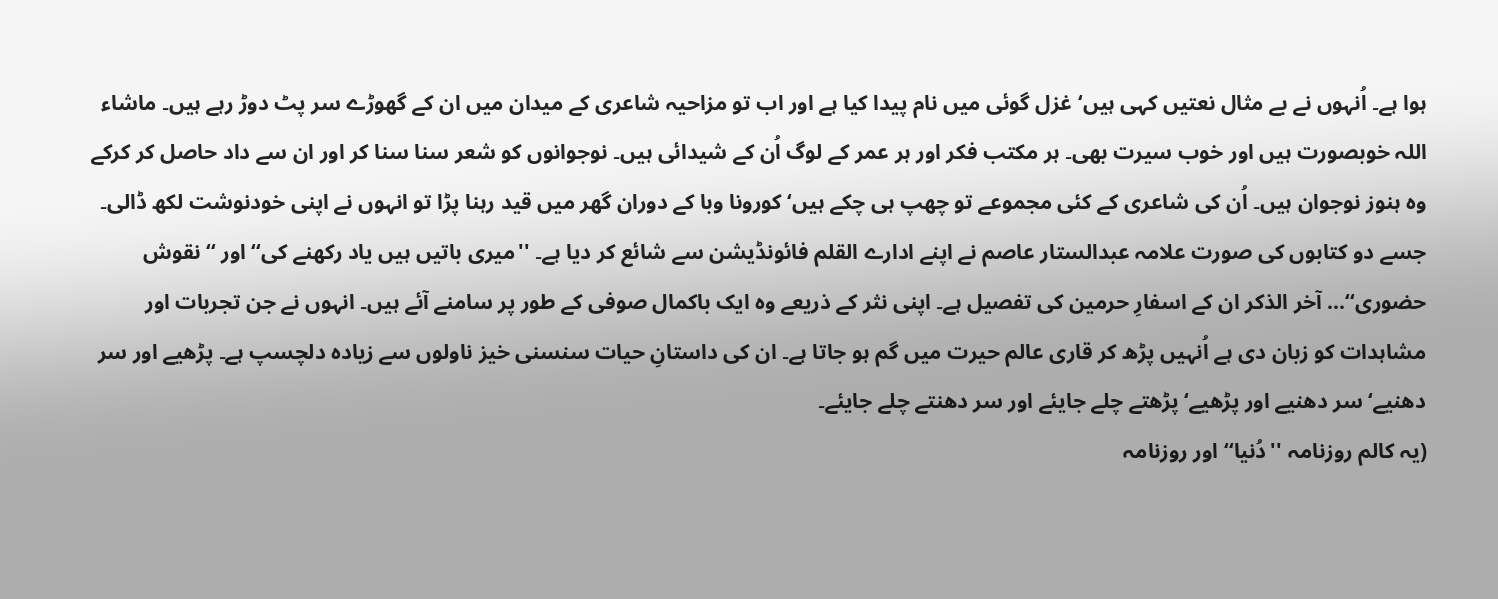ہوا ہے۔ اُنہوں نے بے مثال نعتیں کہی ہیں‘ غزل گوئی میں نام پیدا کیا ہے اور اب تو مزاحیہ شاعری کے میدان میں ان کے گھوڑے سر پٹ دوڑ رہے ہیں۔ ماشاء اللہ خوبصورت ہیں اور خوب سیرت بھی۔ ہر مکتب فکر اور ہر عمر کے لوگ اُن کے شیدائی ہیں۔ نوجوانوں کو شعر سنا سنا کر اور ان سے داد حاصل کر کرکے وہ ہنوز نوجوان ہیں۔ اُن کی شاعری کے کئی مجموعے تو چھپ ہی چکے ہیں‘ کورونا وبا کے دوران گھر میں قید رہنا پڑا تو انہوں نے اپنی خودنوشت لکھ ڈالی۔ جسے دو کتابوں کی صورت علامہ عبدالستار عاصم نے اپنے ادارے القلم فائونڈیشن سے شائع کر دیا ہے۔ ''میری باتیں ہیں یاد رکھنے کی‘‘ اور ‘‘نقوش حضوری‘‘... آخر الذکر ان کے اسفارِ حرمین کی تفصیل ہے۔ اپنی نثر کے ذریعے وہ ایک باکمال صوفی کے طور پر سامنے آئے ہیں۔ انہوں نے جن تجربات اور مشاہدات کو زبان دی ہے اُنہیں پڑھ کر قاری عالم حیرت میں گم ہو جاتا ہے۔ ان کی داستانِ حیات سنسنی خیز ناولوں سے زیادہ دلچسپ ہے۔ پڑھیے اور سر دھنیے‘ سر دھنیے اور پڑھیے‘ پڑھتے چلے جایئے اور سر دھنتے چلے جایئے۔
(یہ کالم روزنامہ ''دُنیا‘‘ اور روزنامہ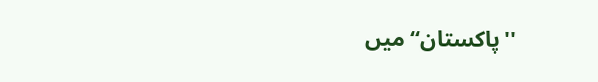''پاکستان‘‘ میں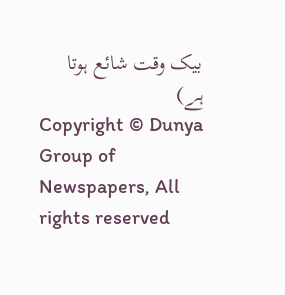بیک وقت شائع ہوتا ہے)
Copyright © Dunya Group of Newspapers, All rights reserved